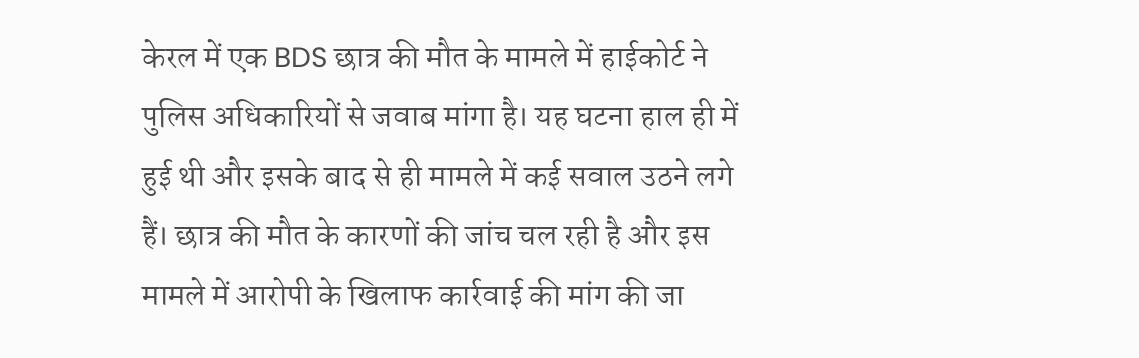केरल में एक BDS छात्र की मौत के मामले में हाईकोर्ट ने पुलिस अधिकारियों से जवाब मांगा है। यह घटना हाल ही में हुई थी और इसके बाद से ही मामले में कई सवाल उठने लगे हैं। छात्र की मौत के कारणों की जांच चल रही है और इस मामले में आरोपी के खिलाफ कार्रवाई की मांग की जा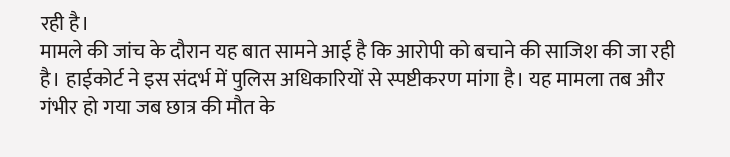रही है।
मामले की जांच के दौरान यह बात सामने आई है कि आरोपी को बचाने की साजिश की जा रही है। हाईकोर्ट ने इस संदर्भ में पुलिस अधिकारियों से स्पष्टीकरण मांगा है। यह मामला तब और गंभीर हो गया जब छात्र की मौत के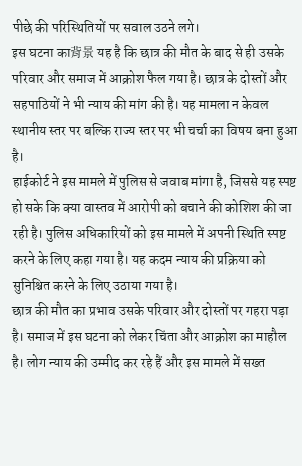पीछे की परिस्थितियों पर सवाल उठने लगे।
इस घटना का背景 यह है कि छात्र की मौत के बाद से ही उसके परिवार और समाज में आक्रोश फैल गया है। छात्र के दोस्तों और सहपाठियों ने भी न्याय की मांग की है। यह मामला न केवल स्थानीय स्तर पर बल्कि राज्य स्तर पर भी चर्चा का विषय बना हुआ है।
हाईकोर्ट ने इस मामले में पुलिस से जवाब मांगा है, जिससे यह स्पष्ट हो सके कि क्या वास्तव में आरोपी को बचाने की कोशिश की जा रही है। पुलिस अधिकारियों को इस मामले में अपनी स्थिति स्पष्ट करने के लिए कहा गया है। यह कदम न्याय की प्रक्रिया को सुनिश्चित करने के लिए उठाया गया है।
छात्र की मौत का प्रभाव उसके परिवार और दोस्तों पर गहरा पड़ा है। समाज में इस घटना को लेकर चिंता और आक्रोश का माहौल है। लोग न्याय की उम्मीद कर रहे हैं और इस मामले में सख्त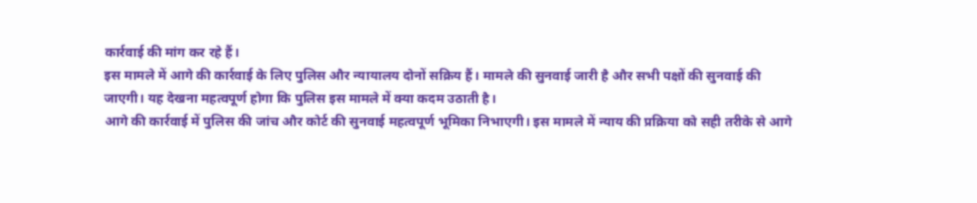कार्रवाई की मांग कर रहे हैं।
इस मामले में आगे की कार्रवाई के लिए पुलिस और न्यायालय दोनों सक्रिय हैं। मामले की सुनवाई जारी है और सभी पक्षों की सुनवाई की जाएगी। यह देखना महत्वपूर्ण होगा कि पुलिस इस मामले में क्या कदम उठाती है।
आगे की कार्रवाई में पुलिस की जांच और कोर्ट की सुनवाई महत्वपूर्ण भूमिका निभाएगी। इस मामले में न्याय की प्रक्रिया को सही तरीके से आगे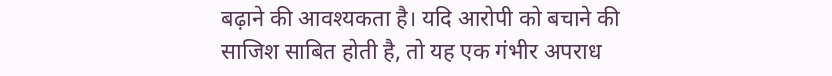बढ़ाने की आवश्यकता है। यदि आरोपी को बचाने की साजिश साबित होती है, तो यह एक गंभीर अपराध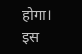होगा।
इस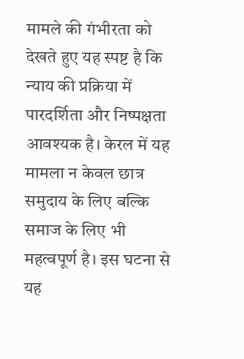मामले की गंभीरता को देखते हुए यह स्पष्ट है कि न्याय की प्रक्रिया में पारदर्शिता और निष्पक्षता आवश्यक है। केरल में यह मामला न केवल छात्र समुदाय के लिए बल्कि समाज के लिए भी महत्वपूर्ण है। इस घटना से यह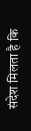संदेश मिलता है कि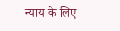न्याय के लिए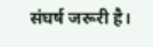संघर्ष जरूरी है।